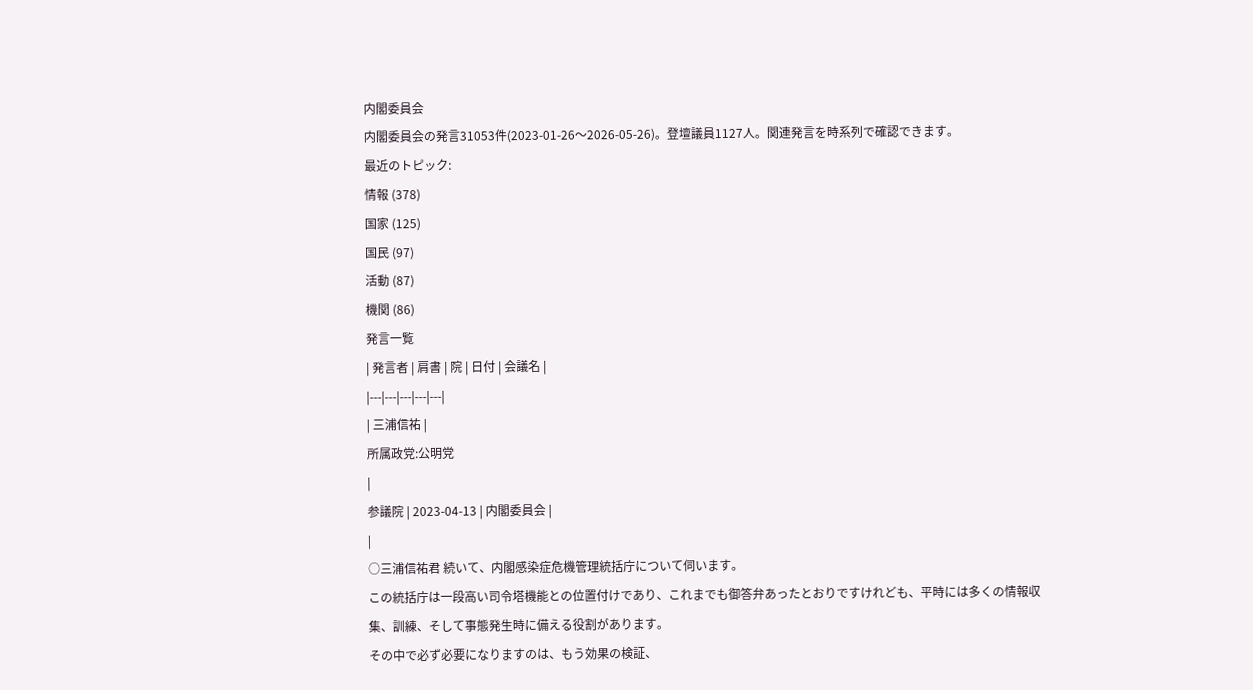内閣委員会
内閣委員会の発言31053件(2023-01-26〜2026-05-26)。登壇議員1127人。関連発言を時系列で確認できます。
最近のトピック:
情報 (378)
国家 (125)
国民 (97)
活動 (87)
機関 (86)
発言一覧
| 発言者 | 肩書 | 院 | 日付 | 会議名 |
|---|---|---|---|---|
| 三浦信祐 |
所属政党:公明党
|
参議院 | 2023-04-13 | 内閣委員会 |
|
○三浦信祐君 続いて、内閣感染症危機管理統括庁について伺います。
この統括庁は一段高い司令塔機能との位置付けであり、これまでも御答弁あったとおりですけれども、平時には多くの情報収集、訓練、そして事態発生時に備える役割があります。
その中で必ず必要になりますのは、もう効果の検証、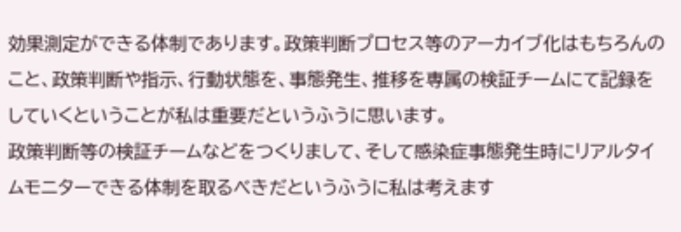効果測定ができる体制であります。政策判断プロセス等のアーカイブ化はもちろんのこと、政策判断や指示、行動状態を、事態発生、推移を専属の検証チームにて記録をしていくということが私は重要だというふうに思います。
政策判断等の検証チームなどをつくりまして、そして感染症事態発生時にリアルタイムモニターできる体制を取るべきだというふうに私は考えます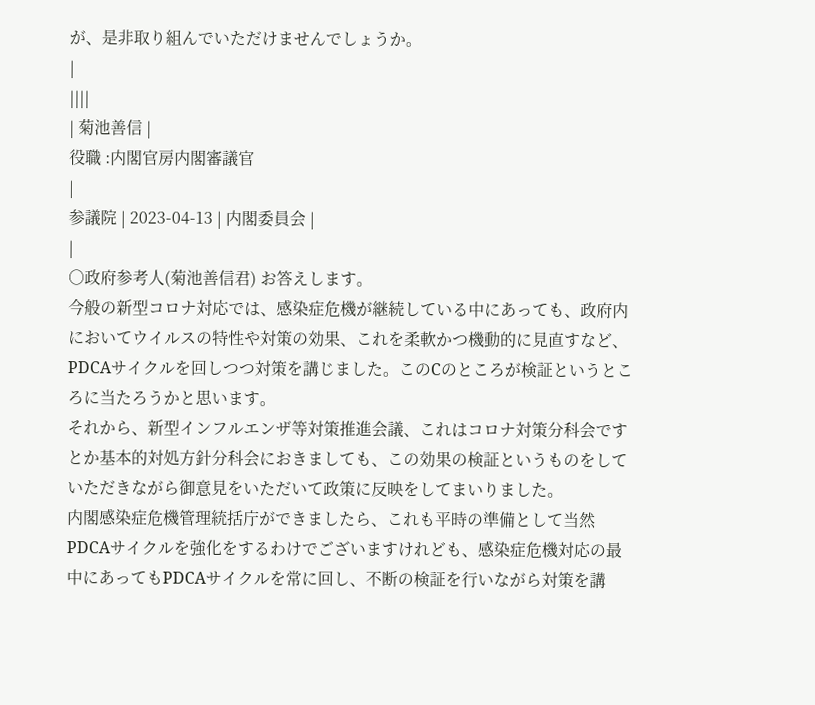が、是非取り組んでいただけませんでしょうか。
|
||||
| 菊池善信 |
役職 :内閣官房内閣審議官
|
参議院 | 2023-04-13 | 内閣委員会 |
|
○政府参考人(菊池善信君) お答えします。
今般の新型コロナ対応では、感染症危機が継続している中にあっても、政府内においてウイルスの特性や対策の効果、これを柔軟かつ機動的に見直すなど、PDCAサイクルを回しつつ対策を講じました。このCのところが検証というところに当たろうかと思います。
それから、新型インフルエンザ等対策推進会議、これはコロナ対策分科会ですとか基本的対処方針分科会におきましても、この効果の検証というものをしていただきながら御意見をいただいて政策に反映をしてまいりました。
内閣感染症危機管理統括庁ができましたら、これも平時の準備として当然PDCAサイクルを強化をするわけでございますけれども、感染症危機対応の最中にあってもPDCAサイクルを常に回し、不断の検証を行いながら対策を講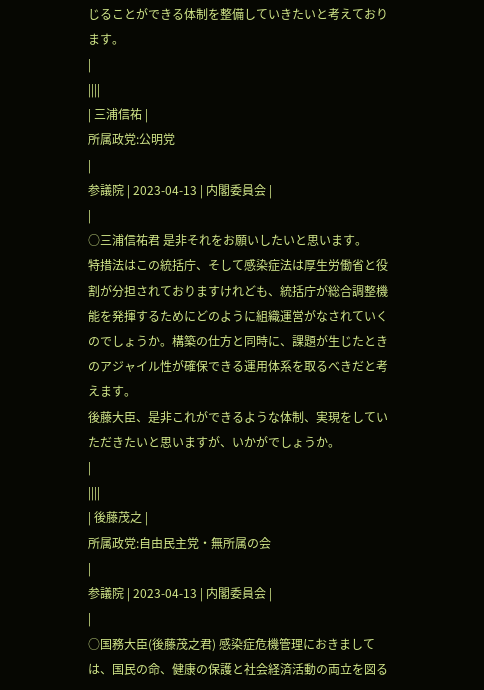じることができる体制を整備していきたいと考えております。
|
||||
| 三浦信祐 |
所属政党:公明党
|
参議院 | 2023-04-13 | 内閣委員会 |
|
○三浦信祐君 是非それをお願いしたいと思います。
特措法はこの統括庁、そして感染症法は厚生労働省と役割が分担されておりますけれども、統括庁が総合調整機能を発揮するためにどのように組織運営がなされていくのでしょうか。構築の仕方と同時に、課題が生じたときのアジャイル性が確保できる運用体系を取るべきだと考えます。
後藤大臣、是非これができるような体制、実現をしていただきたいと思いますが、いかがでしょうか。
|
||||
| 後藤茂之 |
所属政党:自由民主党・無所属の会
|
参議院 | 2023-04-13 | 内閣委員会 |
|
○国務大臣(後藤茂之君) 感染症危機管理におきましては、国民の命、健康の保護と社会経済活動の両立を図る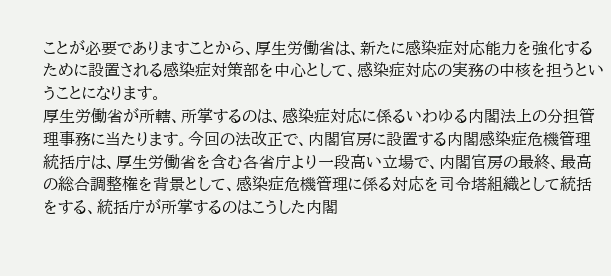ことが必要でありますことから、厚生労働省は、新たに感染症対応能力を強化するために設置される感染症対策部を中心として、感染症対応の実務の中核を担うということになります。
厚生労働省が所轄、所掌するのは、感染症対応に係るいわゆる内閣法上の分担管理事務に当たります。今回の法改正で、内閣官房に設置する内閣感染症危機管理統括庁は、厚生労働省を含む各省庁より一段高い立場で、内閣官房の最終、最高の総合調整権を背景として、感染症危機管理に係る対応を司令塔組織として統括をする、統括庁が所掌するのはこうした内閣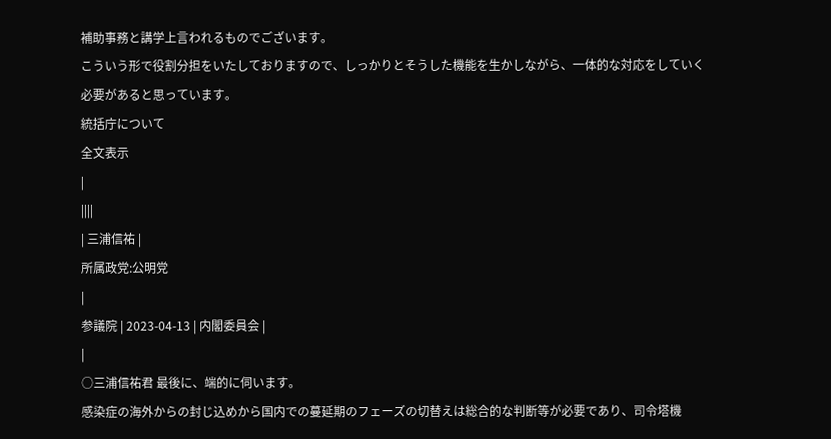補助事務と講学上言われるものでございます。
こういう形で役割分担をいたしておりますので、しっかりとそうした機能を生かしながら、一体的な対応をしていく必要があると思っています。
統括庁について
全文表示
|
||||
| 三浦信祐 |
所属政党:公明党
|
参議院 | 2023-04-13 | 内閣委員会 |
|
○三浦信祐君 最後に、端的に伺います。
感染症の海外からの封じ込めから国内での蔓延期のフェーズの切替えは総合的な判断等が必要であり、司令塔機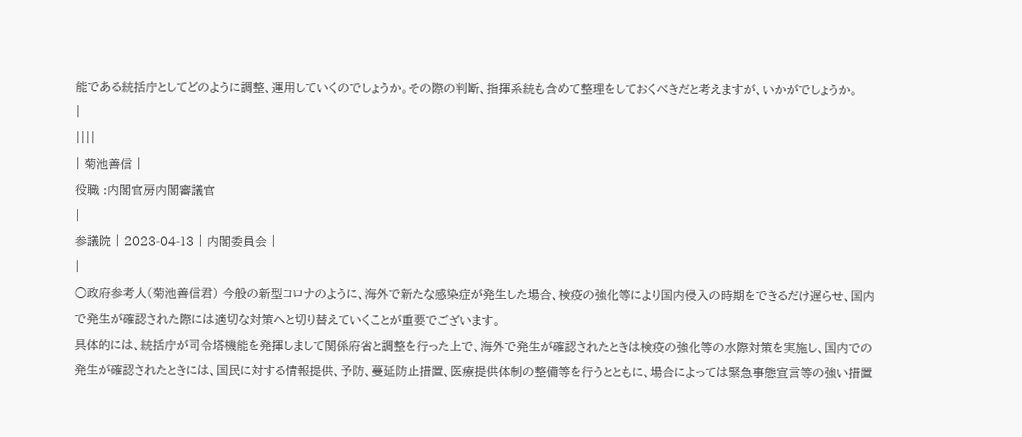能である統括庁としてどのように調整、運用していくのでしょうか。その際の判断、指揮系統も含めて整理をしておくべきだと考えますが、いかがでしょうか。
|
||||
| 菊池善信 |
役職 :内閣官房内閣審議官
|
参議院 | 2023-04-13 | 内閣委員会 |
|
○政府参考人(菊池善信君) 今般の新型コロナのように、海外で新たな感染症が発生した場合、検疫の強化等により国内侵入の時期をできるだけ遅らせ、国内で発生が確認された際には適切な対策へと切り替えていくことが重要でございます。
具体的には、統括庁が司令塔機能を発揮しまして関係府省と調整を行った上で、海外で発生が確認されたときは検疫の強化等の水際対策を実施し、国内での発生が確認されたときには、国民に対する情報提供、予防、蔓延防止措置、医療提供体制の整備等を行うとともに、場合によっては緊急事態宣言等の強い措置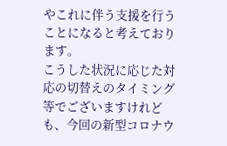やこれに伴う支援を行うことになると考えております。
こうした状況に応じた対応の切替えのタイミング等でございますけれども、今回の新型コロナウ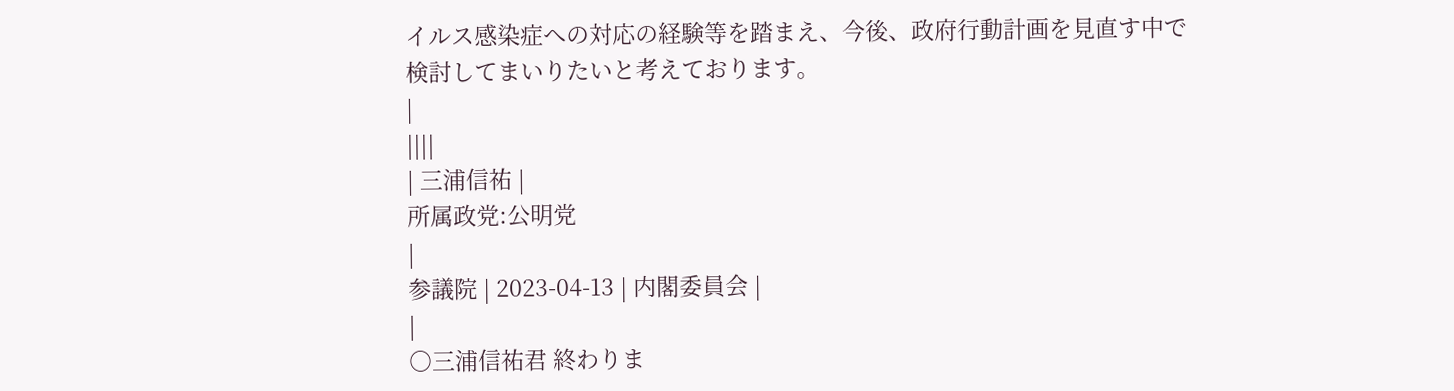イルス感染症への対応の経験等を踏まえ、今後、政府行動計画を見直す中で検討してまいりたいと考えております。
|
||||
| 三浦信祐 |
所属政党:公明党
|
参議院 | 2023-04-13 | 内閣委員会 |
|
○三浦信祐君 終わりま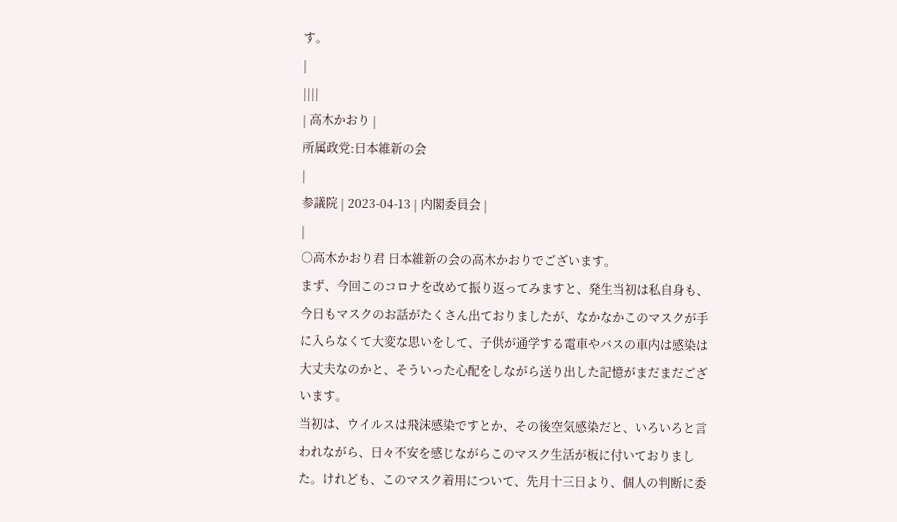す。
|
||||
| 高木かおり |
所属政党:日本維新の会
|
参議院 | 2023-04-13 | 内閣委員会 |
|
○高木かおり君 日本維新の会の高木かおりでございます。
まず、今回このコロナを改めて振り返ってみますと、発生当初は私自身も、今日もマスクのお話がたくさん出ておりましたが、なかなかこのマスクが手に入らなくて大変な思いをして、子供が通学する電車やバスの車内は感染は大丈夫なのかと、そういった心配をしながら送り出した記憶がまだまだございます。
当初は、ウイルスは飛沫感染ですとか、その後空気感染だと、いろいろと言われながら、日々不安を感じながらこのマスク生活が板に付いておりました。けれども、このマスク着用について、先月十三日より、個人の判断に委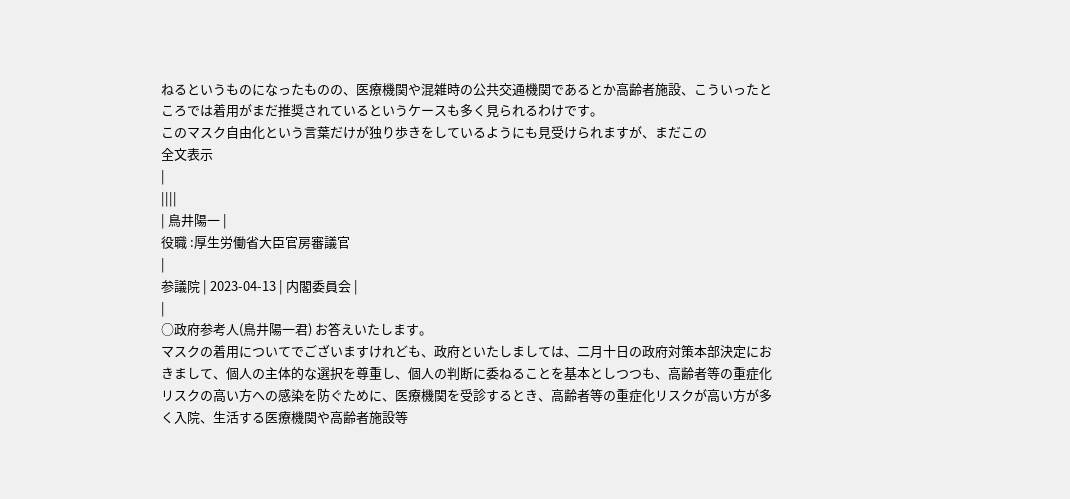ねるというものになったものの、医療機関や混雑時の公共交通機関であるとか高齢者施設、こういったところでは着用がまだ推奨されているというケースも多く見られるわけです。
このマスク自由化という言葉だけが独り歩きをしているようにも見受けられますが、まだこの
全文表示
|
||||
| 鳥井陽一 |
役職 :厚生労働省大臣官房審議官
|
参議院 | 2023-04-13 | 内閣委員会 |
|
○政府参考人(鳥井陽一君) お答えいたします。
マスクの着用についてでございますけれども、政府といたしましては、二月十日の政府対策本部決定におきまして、個人の主体的な選択を尊重し、個人の判断に委ねることを基本としつつも、高齢者等の重症化リスクの高い方への感染を防ぐために、医療機関を受診するとき、高齢者等の重症化リスクが高い方が多く入院、生活する医療機関や高齢者施設等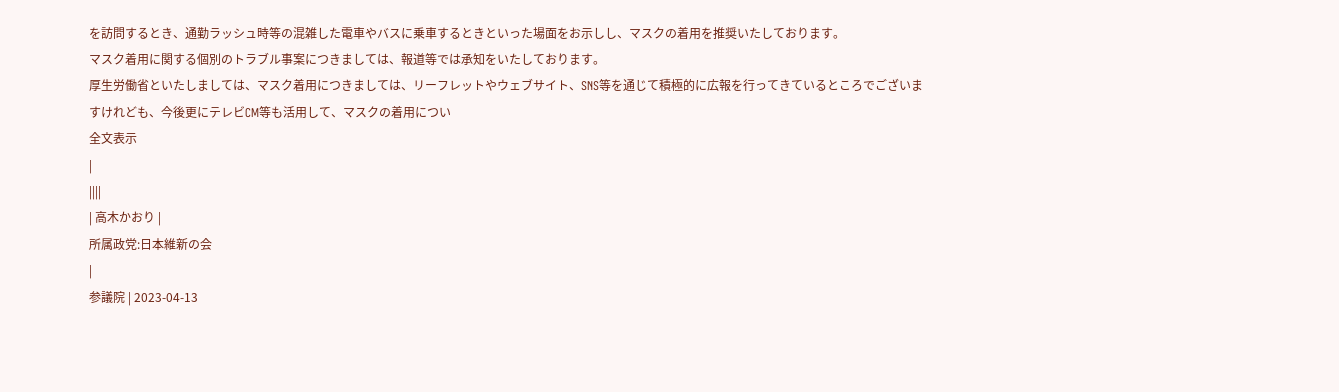を訪問するとき、通勤ラッシュ時等の混雑した電車やバスに乗車するときといった場面をお示しし、マスクの着用を推奨いたしております。
マスク着用に関する個別のトラブル事案につきましては、報道等では承知をいたしております。
厚生労働省といたしましては、マスク着用につきましては、リーフレットやウェブサイト、SNS等を通じて積極的に広報を行ってきているところでございますけれども、今後更にテレビCM等も活用して、マスクの着用につい
全文表示
|
||||
| 高木かおり |
所属政党:日本維新の会
|
参議院 | 2023-04-13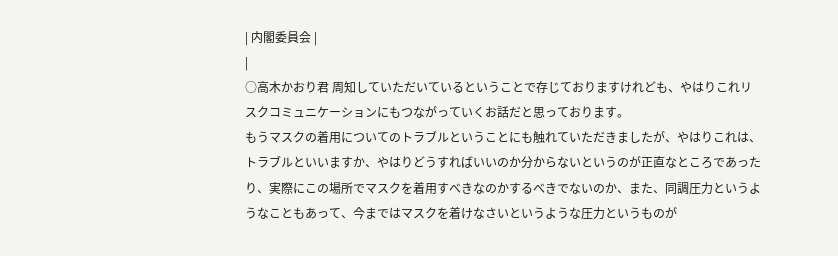| 内閣委員会 |
|
○高木かおり君 周知していただいているということで存じておりますけれども、やはりこれリスクコミュニケーションにもつながっていくお話だと思っております。
もうマスクの着用についてのトラブルということにも触れていただきましたが、やはりこれは、トラブルといいますか、やはりどうすればいいのか分からないというのが正直なところであったり、実際にこの場所でマスクを着用すべきなのかするべきでないのか、また、同調圧力というようなこともあって、今まではマスクを着けなさいというような圧力というものが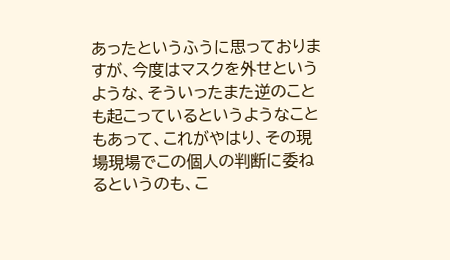あったというふうに思っておりますが、今度はマスクを外せというような、そういったまた逆のことも起こっているというようなこともあって、これがやはり、その現場現場でこの個人の判断に委ねるというのも、こ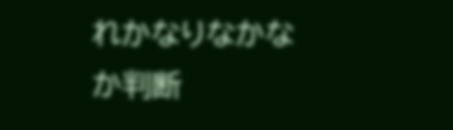れかなりなかなか判断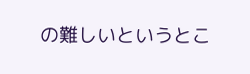の難しいというとこ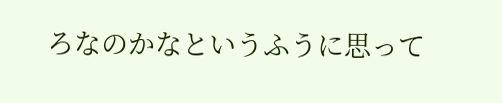ろなのかなというふうに思って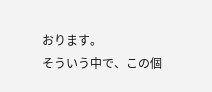おります。
そういう中で、この個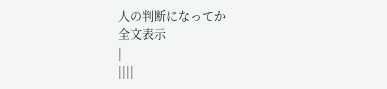人の判断になってか
全文表示
|
||||